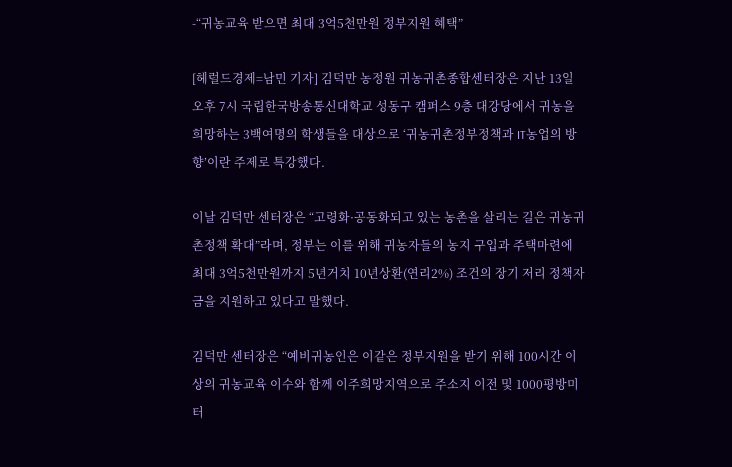-“귀농교육 받으면 최대 3억5천만원 정부지원 혜택”

[헤럴드경제=남민 기자] 김덕만 농정원 귀농귀촌종합센터장은 지난 13일 오후 7시 국립한국방송통신대학교 성동구 캠퍼스 9층 대강당에서 귀농을 희망하는 3백여명의 학생들을 대상으로 ‘귀농귀촌정부정책과 IT농업의 방향’이란 주제로 특강했다.

이날 김덕만 센터장은 “고령화·공동화되고 있는 농촌을 살리는 길은 귀농귀촌정책 확대”라며, 정부는 이를 위해 귀농자들의 농지 구입과 주택마련에 최대 3억5천만원까지 5년거치 10년상환(연리2%) 조건의 장기 저리 정책자금을 지원하고 있다고 말했다.

김덕만 센터장은 “예비귀농인은 이같은 정부지원을 받기 위해 100시간 이상의 귀농교육 이수와 함께 이주희망지역으로 주소지 이전 및 1000평방미터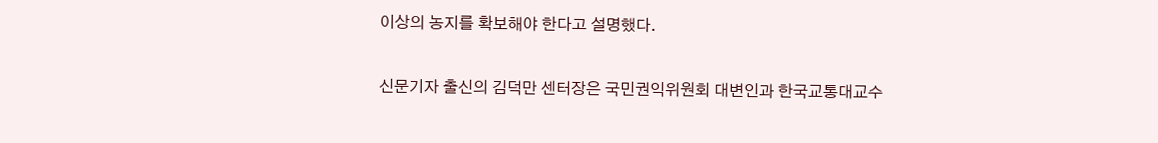이상의 농지를 확보해야 한다고 설명했다.

신문기자 출신의 김덕만 센터장은 국민권익위원회 대변인과 한국교통대교수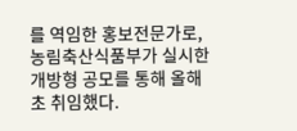를 역임한 홍보전문가로, 농림축산식품부가 실시한 개방형 공모를 통해 올해 초 취임했다.